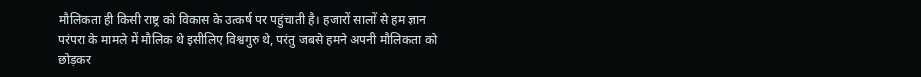मौलिकता ही किसी राष्ट्र को विकास के उत्कर्ष पर पहुंचाती है। हजारों सालों से हम ज्ञान परंपरा के मामले में मौलिक थे इसीलिए विश्वगुरु थे, परंतु जबसे हमने अपनी मौलिकता को छोड़कर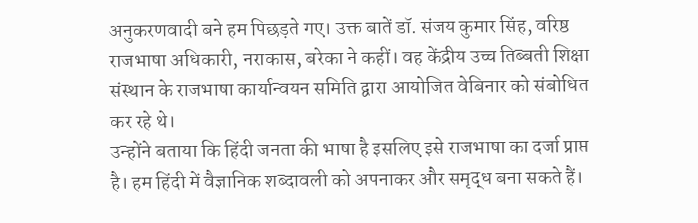अनुकरणवादी बने हम पिछड़ते गए। उक्त बातें डॉ. संजय कुमार सिंह, वरिष्ठ राजभाषा अधिकारी, नराकास, बरेका ने कहीं। वह केंद्रीय उच्च तिब्बती शिक्षा संस्थान के राजभाषा कार्यान्वयन समिति द्वारा आयोजित वेबिनार को संबोधित कर रहे थे।
उन्होंने बताया कि हिंदी जनता की भाषा है इसलिए इसे राजभाषा का दर्जा प्राप्त है। हम हिंदी में वैज्ञानिक शब्दावली को अपनाकर और समृद्ध बना सकते हैं।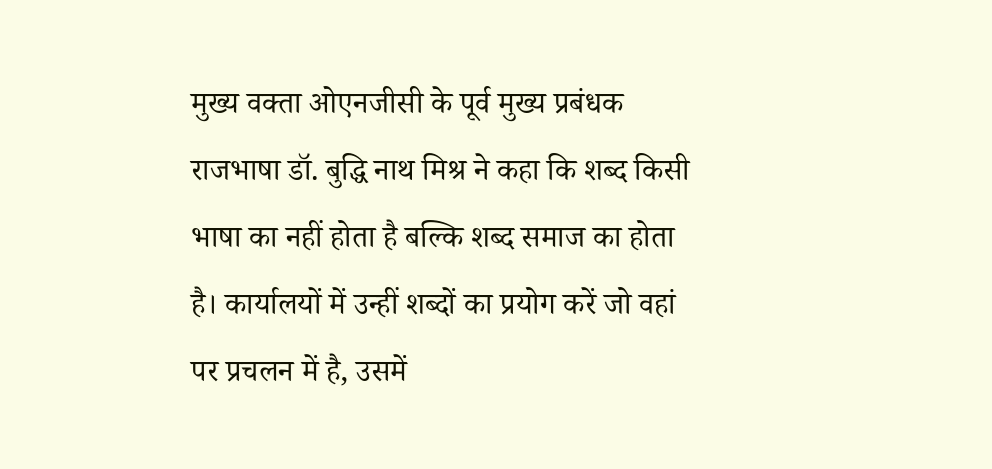मुख्य वक्ता ओएनजीसी के पूर्व मुख्य प्रबंधक राजभाषा डॉ. बुद्धि नाथ मिश्र ने कहा कि शब्द किसी भाषा का नहीं होता है बल्कि शब्द समाज का होता है। कार्यालयों में उन्हीं शब्दों का प्रयोग करें जो वहां पर प्रचलन में है, उसमें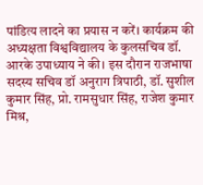पांडित्य लादने का प्रयास न करें। कार्यक्रम की अध्यक्षता विश्वविद्यालय के कुलसचिव डॉ. आरके उपाध्याय ने की। इस दौरान राजभाषा सदस्य सचिव डॉ अनुराग त्रिपाठी, डॉ. सुशील कुमार सिंह, प्रो. रामसुधार सिंह, राजेश कुमार मिश्र,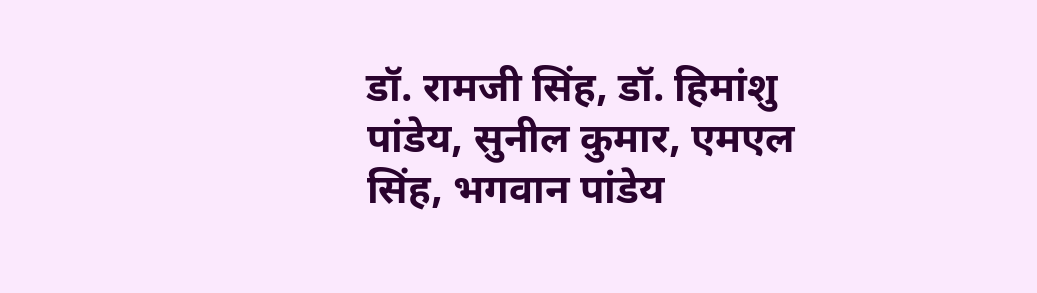डॉ. रामजी सिंह, डॉ. हिमांशु पांडेय, सुनील कुमार, एमएल सिंह, भगवान पांडेय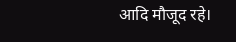आदि मौजूद रहे।